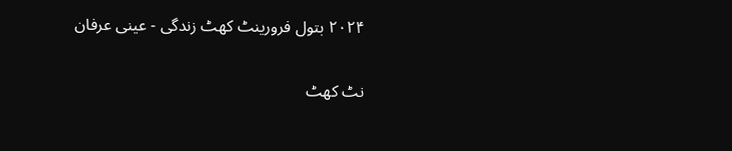۲۰۲۴ بتول فرورینٹ کھٹ زندگی - عینی عرفان

نٹ کھٹ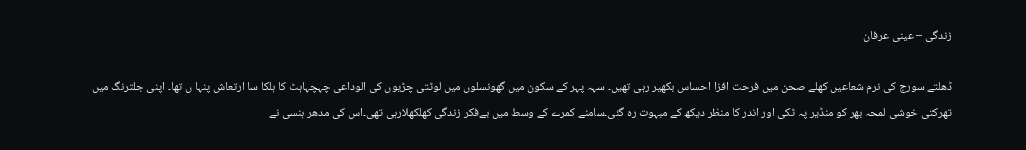زندگی – عینی عرفان

ڈھلتے سورج کی نرم شعاعیں کھلے صحن میں فرحت افزا احساس بکھیر رہی تھیں۔ سہہ پہر کے سکون میں گھونسلوں میں لوٹتی چڑیوں کی الوداعی چہچہاہٹ کا ہلکا سا ارتعاش پنہا ں تھا۔ اپنی جلترنگ میں تھرکتی خوشی لمحہ بھر کو منڈیر پہ ٹکی اور اندر کا منظر دیکھ کے مبہوت رہ گئی۔سامنے کمرے کے وسط میں بےفکر زندگی کھلکھلارہی تھی۔اس کی مدھر ہنسی نے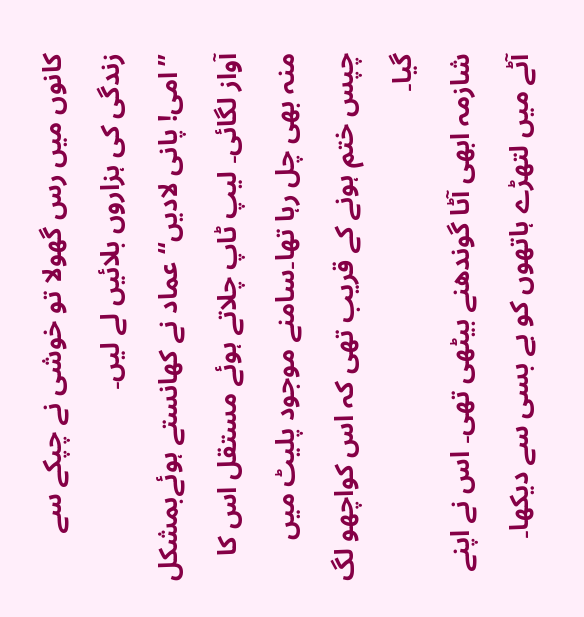کانوں میں رس گھولا تو خوشی نے چپکے سے زندگی کی ہزاروں بلائیں لے لیں۔
’’امی! پانی لادیں‘‘ عماد نے کھانستے ہوئےبمشکل آواز لگائی۔ لیپ ٹاپ چلاتے ہوئے مستقل اس کا منہ بھی چل رہا تھا۔سامنے موجود پلیٹ میں چپس ختم ہونے کے قریب تھی کہ اس کواچھو لگ گیا۔
شازمہ ابھی آٹا گوندھنے بیٹھی تھی۔ اس نے اپنے آٹے میں لتھڑے ہاتھوں کو بے بسی سے دیکھا۔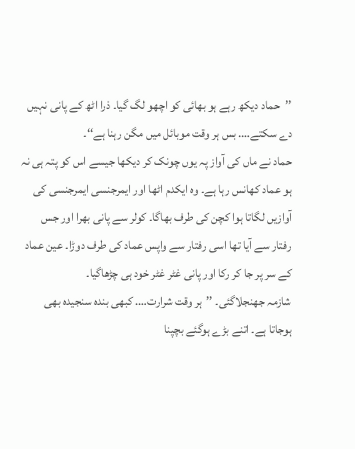’’حماد دیکھ رہے ہو بھائی کو اچھو لگ گیا۔ ذرا اٹھ کے پانی نہیں دے سکتے…. بس ہر وقت موبائل میں مگن رہنا ہے‘‘۔
حماد نے ماں کی آواز پہ یوں چونک کر دیکھا جیسے اس کو پتہ ہی نہ ہو عماد کھانس رہا ہے۔ وہ ایکدم اٹھا اور ایمرجنسی ایمرجنسی کی آوازیں لگاتا ہوا کچن کی طرف بھاگا۔ کولر سے پانی بھرا اور جس رفتار سے آیا تھا اسی رفتار سے واپس عماد کی طرف دوڑا۔ عین عماد کے سر پر جا کر رکا اور پانی غٹر غٹر خود ہی چڑھاگیا۔
شازمہ جھنجلاگئی۔ ’’ہر وقت شرارت…. کبھی بندہ سنجیدہ بھی ہوجاتا ہے۔ اتنے بڑے ہوگئے بچپنا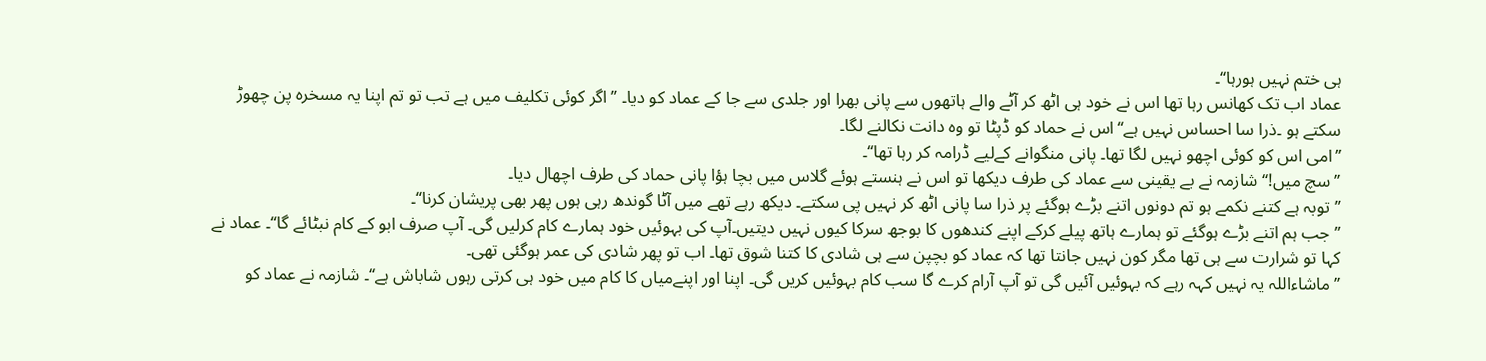ہی ختم نہیں ہورہا‘‘۔
عماد اب تک کھانس رہا تھا اس نے خود ہی اٹھ کر آٹے والے ہاتھوں سے پانی بھرا اور جلدی سے جا کے عماد کو دیا۔ ’’اگر کوئی تکلیف میں ہے تب تو تم اپنا یہ مسخرہ پن چھوڑ سکتے ہو ۔ذرا سا احساس نہیں ہے‘‘اس نے حماد کو ڈپٹا تو وہ دانت نکالنے لگا۔
’’امی اس کو کوئی اچھو نہیں لگا تھا۔ پانی منگوانے کےلیے ڈرامہ کر رہا تھا‘‘۔
’’سچ میں!‘‘ شازمہ نے بے یقینی سے عماد کی طرف دیکھا تو اس نے ہنستے ہوئے گلاس میں بچا ہؤا پانی حماد کی طرف اچھال دیا۔
’’توبہ ہے کتنے نکمے ہو تم دونوں اتنے بڑے ہوگئے پر ذرا سا پانی اٹھ کر نہیں پی سکتے۔ دیکھ رہے تھے میں آٹا گوندھ رہی ہوں پھر بھی پریشان کرنا‘‘۔
’’جب ہم اتنے بڑے ہوگئے تو ہمارے ہاتھ پیلے کرکے اپنے کندھوں کا بوجھ سرکا کیوں نہیں دیتیں۔آپ کی بہوئیں خود ہمارے کام کرلیں گی۔ آپ صرف ابو کے کام نبٹائے گا‘‘۔ عماد نے کہا تو شرارت سے ہی تھا مگر کون نہیں جانتا تھا کہ عماد کو بچپن سے ہی شادی کا کتنا شوق تھا۔ اب تو پھر شادی کی عمر ہوگئی تھی۔
’’ماشاءاللہ یہ نہیں کہہ رہے کہ بہوئیں آئیں گی تو آپ آرام کرے گا سب کام بہوئیں کریں گی۔ اپنا اور اپنےمیاں کا کام میں خود ہی کرتی رہوں شاباش ہے‘‘۔ شازمہ نے عماد کو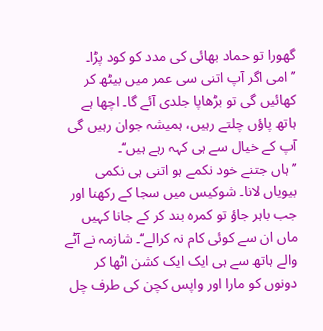گھورا تو حماد بھائی کی مدد کو کود پڑا۔
’’امی اگر آپ اتنی سی عمر میں بیٹھ کر کھائیں گی تو بڑھاپا جلدی آئے گا۔ اچھا ہے ہاتھ پاؤں چلتے رہیں، ہمیشہ جوان رہیں گی آپ کے خیال سے ہی کہہ رہے ہیں‘‘۔
’’ہاں جتنے خود نکمے ہو اتنی ہی نکمی بیویاں لانا۔ شوکیس میں سجا کے رکھنا اور جب باہر جاؤ تو کمرہ بند کر کے جانا کہیں ماں ان سے کوئی کام نہ کرالے‘‘۔ شازمہ نے آٹے والے ہاتھ سے ہی ایک ایک کشن اٹھا کر دونوں کو مارا اور واپس کچن کی طرف چل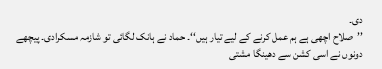دی۔
’’صلاح اچھی ہے ہم عمل کرنے کے لیے تیار ہیں‘‘۔ حماد نے ہانک لگائی تو شازمہ مسکرادی۔ پیچھے دونوں نے اسی کشن سے دھینگا مشتی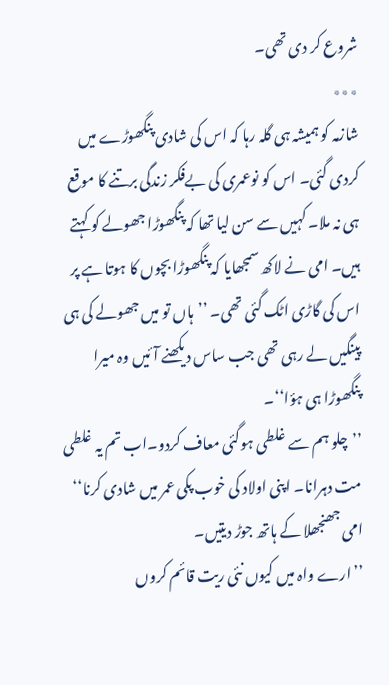شروع کر دی تھی۔
٭٭٭
شازمہ کو ہمیشہ ہی گلہ رہا کہ اس کی شادی پنگھوڑے میں کردی گئی۔ اس کو نوعمری کی بےفکر زندگی برتنے کا موقع ہی نہ ملا۔ کہیں سے سن لیا تھا کہ پنگھوڑا جھولے کو کہتے ہیں۔ امی نے لاکھ سمجھایا کہ پنگھوڑا بچوں کا ہوتا ہے پر اس کی گاڑی اٹک گئی تھی۔ ’’ہاں تو میں جھولے کی ہی پینگیں لے رہی تھی جب ساس دیکھنے آئیں وہ میرا پنگھوڑا ہی ہؤا‘‘۔
’’چلو ہم سے غلطی ہوگئی معاف کردو۔اب تم یہ غلطی مت دہرانا۔ اپنی اولاد کی خوب پکی عمر میں شادی کرنا‘‘ امی جھنجھلا کے ہاتھ جوڑ دیتیں۔
’’ارے واہ میں کیوں نئی ریت قائم کروں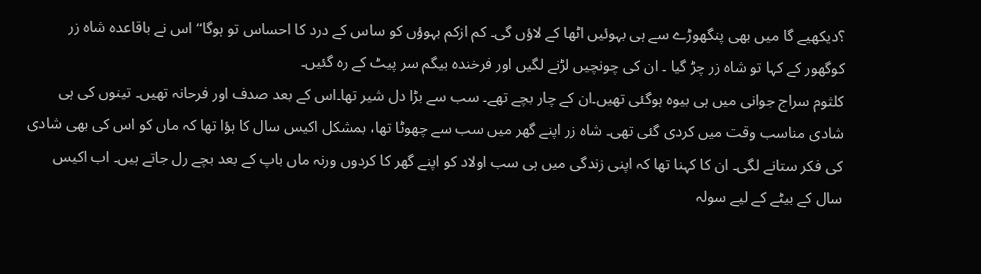؟دیکھیے گا میں بھی پنگھوڑے سے ہی بہوئیں اٹھا کے لاؤں گی۔ کم ازکم بہوؤں کو ساس کے درد کا احساس تو ہوگا‘‘ اس نے باقاعدہ شاہ زر کوگھور کے کہا تو شاہ زر چڑ گیا ۔ ان کی چونچیں لڑنے لگیں اور فرخندہ بیگم سر پیٹ کے رہ گئیں۔
کلثوم سراج جوانی میں ہی بیوہ ہوگئی تھیں۔ان کے چار بچے تھے۔ سب سے بڑا دل شیر تھا۔اس کے بعد صدف اور فرحانہ تھیں۔ تینوں کی ہی شادی مناسب وقت میں کردی گئی تھی۔ شاہ زر اپنے گھر میں سب سے چھوٹا تھا، بمشکل اکیس سال کا ہؤا تھا کہ ماں کو اس کی بھی شادی کی فکر ستانے لگی۔ ان کا کہنا تھا کہ اپنی زندگی میں ہی سب اولاد کو اپنے گھر کا کردوں ورنہ ماں باپ کے بعد بچے رل جاتے ہیں۔ اب اکیس سال کے بیٹے کے لیے سولہ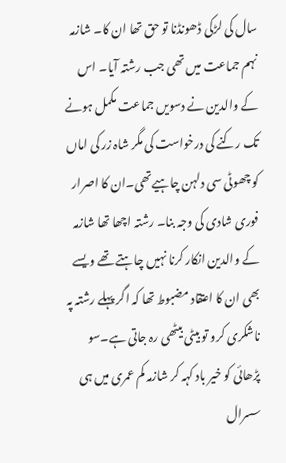سال کی لڑکی ڈھونڈنا تو حق تھا ان کا۔ شازمہ نہم جماعت میں تھی جب رشتہ آیا۔ اس کے والدین نے دسویں جماعت مکمل ہونے تک رکنے کی درخواست کی مگر شاہ زر کی اماں کو چھوٹی سی دلہن چاہیےتھی۔ان کا اصرار فوری شادی کی وجہ بنا۔ رشتہ اچھا تھا شازمہ کے والدین انکار کرنا نہیں چاہتے تھے ویسے بھی ان کا اعتقاد مضبوط تھا کہ اگر پہلے رشتہ پہ ناشکری کرو تو بیٹی بیٹھی رہ جاتی ہے۔سو پڑھائی کو خیر باد کہہ کر شازمہ کم عمری میں ہی سسرال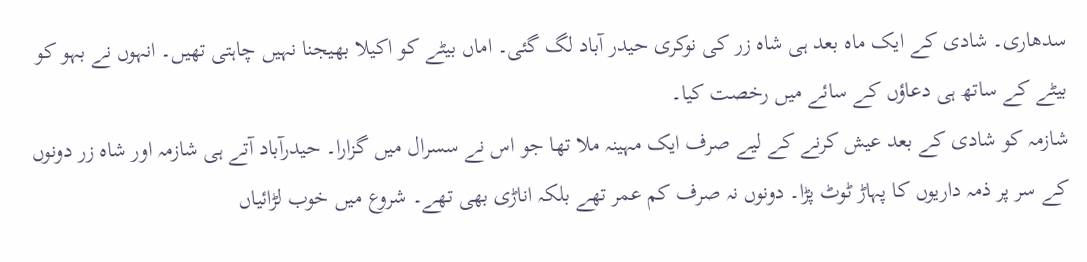سدھاری۔ شادی کے ایک ماہ بعد ہی شاہ زر کی نوکری حیدر آباد لگ گئی۔ اماں بیٹے کو اکیلا بھیجنا نہیں چاہتی تھیں۔ انہوں نے بہو کو بیٹے کے ساتھ ہی دعاؤں کے سائے میں رخصت کیا۔
شازمہ کو شادی کے بعد عیش کرنے کے لیے صرف ایک مہینہ ملا تھا جو اس نے سسرال میں گزارا۔ حیدرآباد آتے ہی شازمہ اور شاہ زر دونوں کے سر پر ذمہ داریوں کا پہاڑ ٹوٹ پڑا۔ دونوں نہ صرف کم عمر تھے بلکہ اناڑی بھی تھے۔ شروع میں خوب لڑائیاں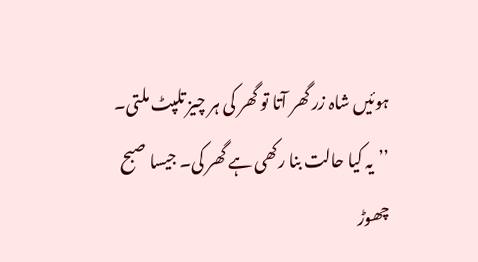ہوئیں شاہ زر گھر آتا تو گھر کی ہر چیز تلپٹ ملتی۔
’’یہ کیا حالت بنا رکھی ہے گھر کی۔ جیسا صبح چھوڑ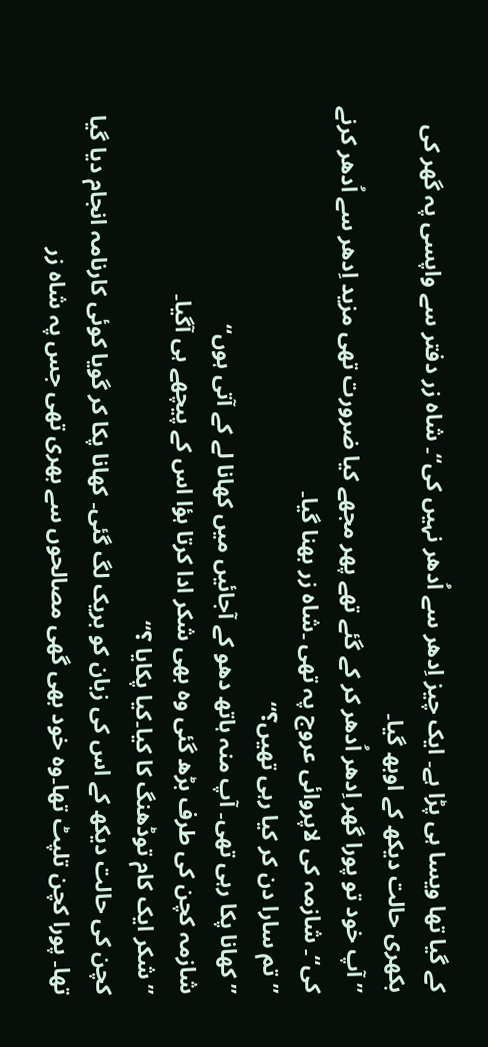کے گیا تھا ویسا ہی پڑا ہے۔ ایک چیز اِدھر سے اُدھر نہیں کی‘‘۔ شاہ زر دفتر سے واپسی پہ گھر کی بکھری حالت دیکھ کے اوبھ گیا۔
’’آپ خود تو پورا گھر اِدھر اُدھر کر کے گئے تھے پھر مجھے کیا ضرورت تھی مزید اِدھر سے اُدھر کرنے کی‘‘۔ شازمہ کی لاپروائی عروج پہ تھی ۔شاہ زر بھنا گیا۔
’’تم سارا دن کر کیا رہی تھیں؟‘‘
’’کھانا پکا رہی تھی۔ آپ منہ ہاتھ دھو کے آجائیں میں کھانا لے کے آتی ہوں‘‘
شازمہ کچن کی طرف بڑھ گئی وہ بھی شکر ادا کرتا ہؤا اس کے پیچھے ہی آگیا۔
’’شکر ایک کام توڈھنگ کا کیا۔کیا پکایا ؟‘‘
کچن کی حالت دیکھ کے اس کی زبان کو بریک لگ گئی۔ کھانا پکا کر گویا کوئی کارنامہ انجام دیا گیا تھا۔ پورا کچن تلپٹ تھا۔وہ خود بھی گھی مصالحوں سے بھری تھی جس پہ شاہ زر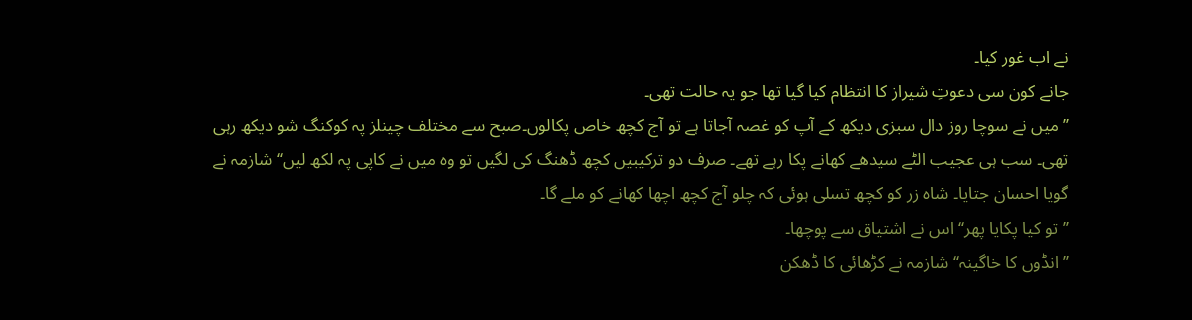نے اب غور کیا۔
جانے کون سی دعوتِ شیراز کا انتظام کیا گیا تھا جو یہ حالت تھی۔
’’میں نے سوچا روز دال سبزی دیکھ کے آپ کو غصہ آجاتا ہے تو آج کچھ خاص پکالوں۔صبح سے مختلف چینلز پہ کوکنگ شو دیکھ رہی تھی۔ سب ہی عجیب الٹے سیدھے کھانے پکا رہے تھے۔ صرف دو ترکیبیں کچھ ڈھنگ کی لگیں تو وہ میں نے کاپی پہ لکھ لیں‘‘ شازمہ نے گویا احسان جتایا۔ شاہ زر کو کچھ تسلی ہوئی کہ چلو آج کچھ اچھا کھانے کو ملے گا۔
’’تو کیا پکایا پھر‘‘ اس نے اشتیاق سے پوچھا۔
’’انڈوں کا خاگینہ‘‘ شازمہ نے کڑھائی کا ڈھکن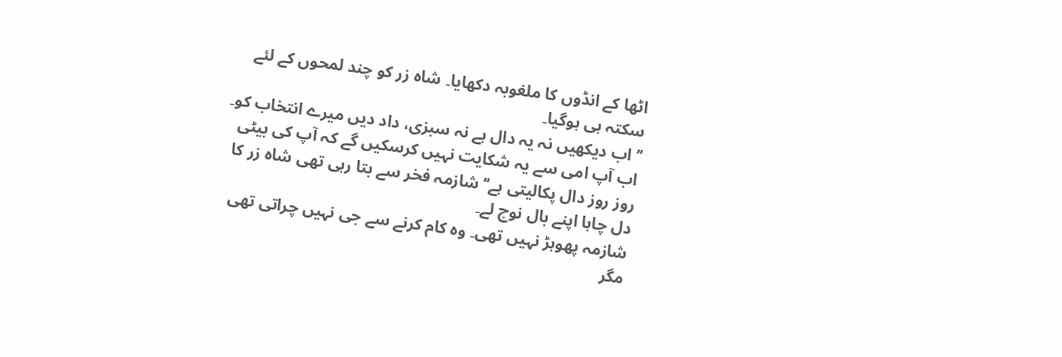اٹھا کے انڈوں کا ملغوبہ دکھایا۔ شاہ زر کو چند لمحوں کے لئے سکتہ ہی ہوگیا۔
’’اب دیکھیں نہ یہ دال ہے نہ سبزی، داد دیں میرے انتخاب کو۔ اب آپ امی سے یہ شکایت نہیں کرسکیں گے کہ آپ کی بیٹی روز روز دال پکالیتی ہے‘‘ شازمہ فخر سے بتا رہی تھی شاہ زر کا دل چاہا اپنے بال نوچ لے۔
شازمہ پھوہڑ نہیں تھی۔ وہ کام کرنے سے جی نہیں چراتی تھی مگر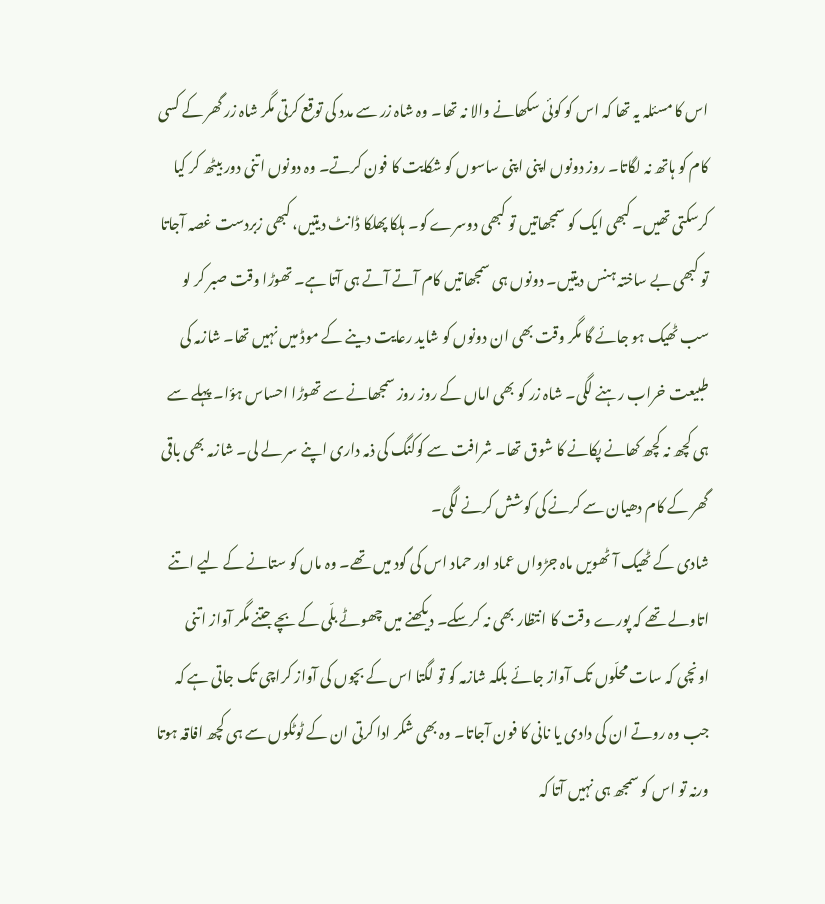اس کا مسئلہ یہ تھا کہ اس کو کوئی سکھانے والا نہ تھا۔ وہ شاہ زر سے مدد کی توقع کرتی مگر شاہ زر گھر کے کسی کام کو ہاتھ نہ لگاتا۔ روز دونوں اپنی اپنی ساسوں کو شکایت کا فون کرتے۔ وہ دونوں اتنی دور بیٹھ کر کیا کرسکتی تھیں۔ کبھی ایک کو سمجھاتیں تو کبھی دوسرے کو۔ ہلکا پھلکا ڈانٹ دیتیں، کبھی زبردست غصہ آجاتا تو کبھی بے ساختہ ہنس دیتیں۔ دونوں ہی سمجھاتیں کام آتے آتے ہی آتا ہے۔ تھوڑا وقت صبر کر لو سب ٹھیک ہو جائے گا مگر وقت بھی ان دونوں کو شاید رعایت دینے کے موڈ میں نہیں تھا۔ شازمہ کی طبیعت خراب رہنے لگی۔ شاہ زر کو بھی اماں کے روز روز سمجھانے سے تھوڑا احساس ہؤا۔ پہلے سے ہی کچھ نہ کچھ کھانے پکانے کا شوق تھا۔ شرافت سے کوکنگ کی ذمہ داری اپنے سر لے لی۔ شازمہ بھی باقی گھر کے کام دھیان سے کرنے کی کوشش کرنے لگی۔
شادی کے ٹھیک آٹھویں ماہ جڑواں عماد اور حماد اس کی گود میں تھے۔ وہ ماں کو ستانے کے لیے اتنے اتاولے تھے کہ پورے وقت کا انتظار بھی نہ کرسکے۔ دیکھنے میں چھوٹے بلّی کے بچے جتنے مگر آواز اتنی اونچی کہ سات محلّوں تک آواز جائے بلکہ شازمہ کو تو لگتا اس کے بچوں کی آواز کراچی تک جاتی ہے کہ جب وہ روتے ان کی دادی یا نانی کا فون آجاتا۔ وہ بھی شکر ادا کرتی ان کے ٹوٹکوں سے ہی کچھ افاقہ ہوتا ورنہ تو اس کو سمجھ ہی نہیں آتا کہ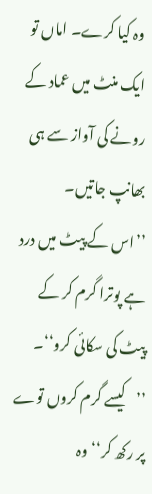وہ کیا کرے۔ اماں تو ایک منٹ میں عماد کے رونے کی آواز سے ہی بھانپ جاتیں۔
’’اس کے پیٹ میں درد ہے پوترا گرم کر کے پیٹ کی سکائی کرو‘‘۔
’’کیسے گرم کروں توے پر رکھ کر‘‘وہ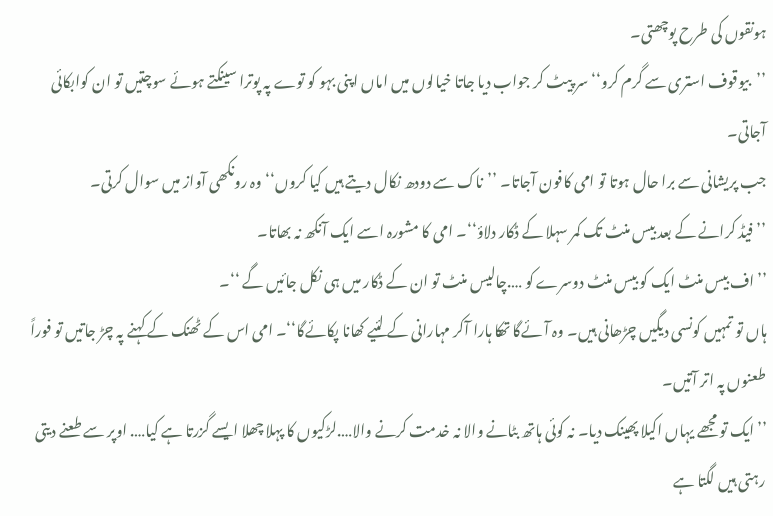ہونقوں کی طرح پوچھتی۔
’’بیوقوف استری سے گرم کرو‘‘ سر پیٹ کر جواب دیا جاتا خیالوں میں اماں اپنی بہو کو توے پہ پوترا سینکتے ہوئے سوچتیں تو ان کوابکائی آجاتی۔
جب پریشانی سے برا حال ہوتا تو امی کافون آجاتا۔ ’’ناک سے دودھ نکال دیتے ہیں کیا کروں‘‘ وہ رونکھی آواز میں سوال کرتی۔
’’فیڈ کرانے کے بعد بیس منٹ تک کمر سہلا کے ڈکار دلاؤ‘‘۔ امی کا مشورہ اسے ایک آنکھ نہ بھاتا۔
’’اف بیس منٹ ایک کو بیس منٹ دوسرے کو ….چالیس منٹ تو ان کے ڈکار میں ہی نکل جائیں گے ‘‘۔
ہاں تو تمہیں کونسی دیگیں چڑھانی ہیں۔ وہ آئےگا تھکا ہارا آکر مہارانی کے لئیے کھانا پکائےگا‘‘۔ امی اس کے ٹھنک کے کہنے پہ چڑ جاتیں تو فوراً طعنوں پہ اتر آتیں۔
’’ایک تو مجھے یہاں اکیلا پھینک دیا۔ نہ کوئی ہاتھ بٹانے والا نہ خدمت کرنے والا….لڑکیوں کا پہلا چھلا ایسے گزرتا ہے کیا…. اوپر سے طعنے دیتی رہتی ہیں لگتا ہے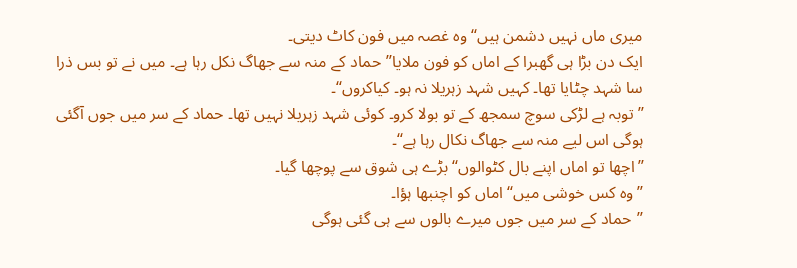میری ماں نہیں دشمن ہیں‘‘ وہ غصہ میں فون کاٹ دیتی۔
ایک دن بڑا ہی گھبرا کے اماں کو فون ملایا’’حماد کے منہ سے جھاگ نکل رہا ہے۔ میں نے تو بس ذرا سا شہد چٹایا تھا۔ کہیں شہد زہریلا نہ ہو۔ کیاکروں‘‘۔
’’توبہ ہے لڑکی سوچ سمجھ کے تو بولا کرو۔ کوئی شہد زہریلا نہیں تھا۔ حماد کے سر میں جوں آگئی ہوگی اس لیے منہ سے جھاگ نکال رہا ہے‘‘۔
’’اچھا تو اماں اپنے بال کٹوالوں‘‘ بڑے ہی شوق سے پوچھا گیا۔
’’وہ کس خوشی میں‘‘ اماں کو اچنبھا ہؤا۔
’’حماد کے سر میں جوں میرے بالوں سے ہی گئی ہوگی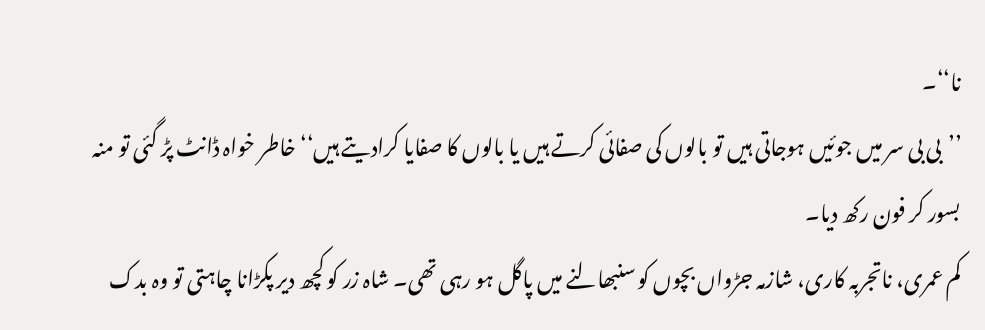نا‘‘۔
’’بی بی سر میں جوئیں ہوجاتی ہیں تو بالوں کی صفائی کرتے ہیں یا بالوں کا صفایا کرادیتے ہیں‘‘ خاطر خواہ ڈانٹ پڑ گئی تو منہ بسور کر فون رکھ دیا۔
کم عمری، ناتجربہ کاری، شازمہ جڑواں بچوں کو سنبھالنے میں پاگل ہو رہی تھی۔ شاہ زر کو کچھ دیر پکڑانا چاہتی تو وہ بدک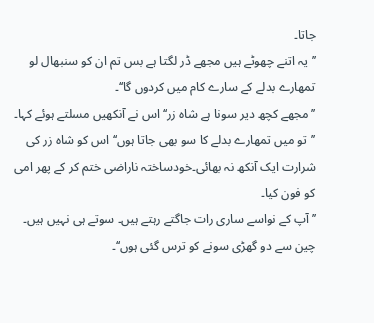جاتا۔
’’یہ اتنے چھوٹے ہیں مجھے ڈر لگتا ہے بس تم ان کو سنبھال لو تمھارے بدلے کے سارے کام میں کردوں گا‘‘۔
’’مجھے کچھ دیر سونا ہے شاہ زر‘‘ اس نے آنکھیں مسلتے ہوئے کہا۔
’’تو میں تمھارے بدلے کا سو بھی جاتا ہوں‘‘ اس کو شاہ زر کی شرارت ایک آنکھ نہ بھائی۔خودساختہ ناراضی ختم کر کے پھر امی کو فون کیا۔
’’ آپ کے نواسے ساری رات جاگتے رہتے ہیں۔ سوتے ہی نہیں ہیں۔ چین سے دو گھڑی سونے کو ترس گئی ہوں‘‘۔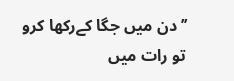’’دن میں جگا کےرکھا کرو تو رات میں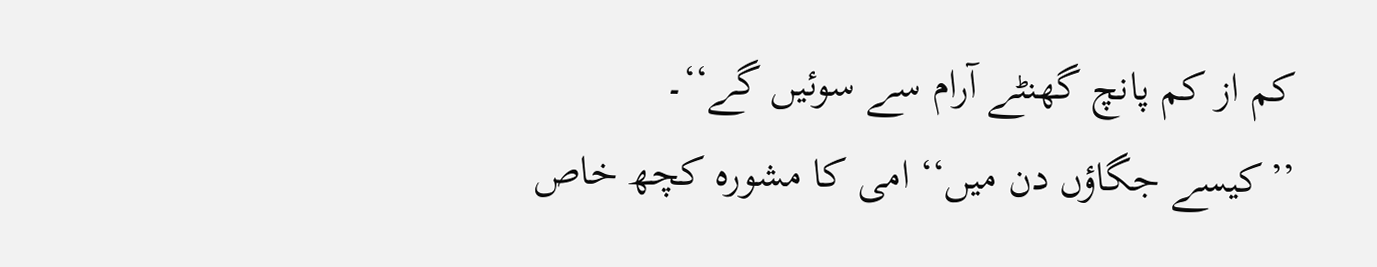کم از کم پانچ گھنٹے آرام سے سوئیں گے‘‘۔
’’کیسے جگاؤں دن میں‘‘ امی کا مشورہ کچھ خاص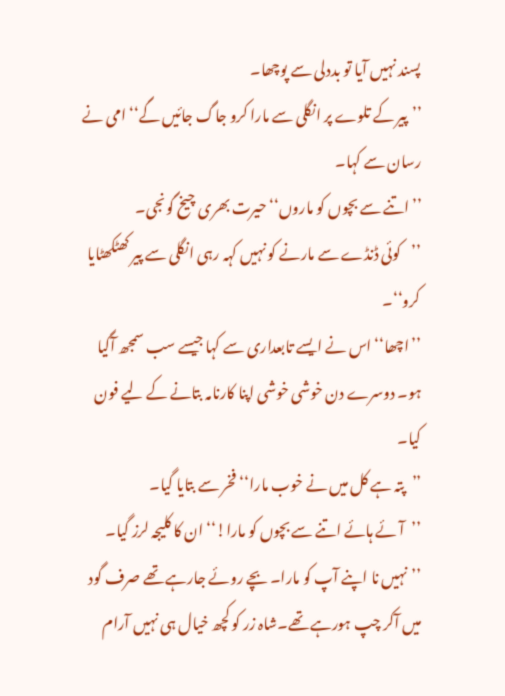پسند نہیں آیا تو بددلی سے پوچھا۔
’’پیر کے تلوے پر انگلی سے مارا کرو جاگ جائیں گے‘‘ امی نے رسان سے کہا۔
’’اتنے سے بچوں کو ماروں‘‘حیرت بھری چیخ گونجی۔
’’کوئی ڈنڈے سے مارنے کو نہیں کہہ رہی انگلی سے پیر کھٹکھٹایا کرو‘‘۔
’’اچھا‘‘ اس نے ایسے تابعداری سے کہا جیسے سب سمجھ آگیا ہو۔ دوسرے دن خوشی خوشی اپنا کارنامہ بتانے کے لیے فون کیا۔
’’پتہ ہے کل میں نے خوب مارا‘‘فخر سے بتایا گیا۔
’’آئے ہائے اتنے سے بچوں کو مارا!‘‘ ان کا کلیجہ لرز گیا۔
’’نہیں نا اپنے آپ کو مارا۔ بچے روئے جارہے تھے صرف گود میں آکر چپ ہورہے تھے۔شاہ زر کو کچھ خیال ہی نہیں آرام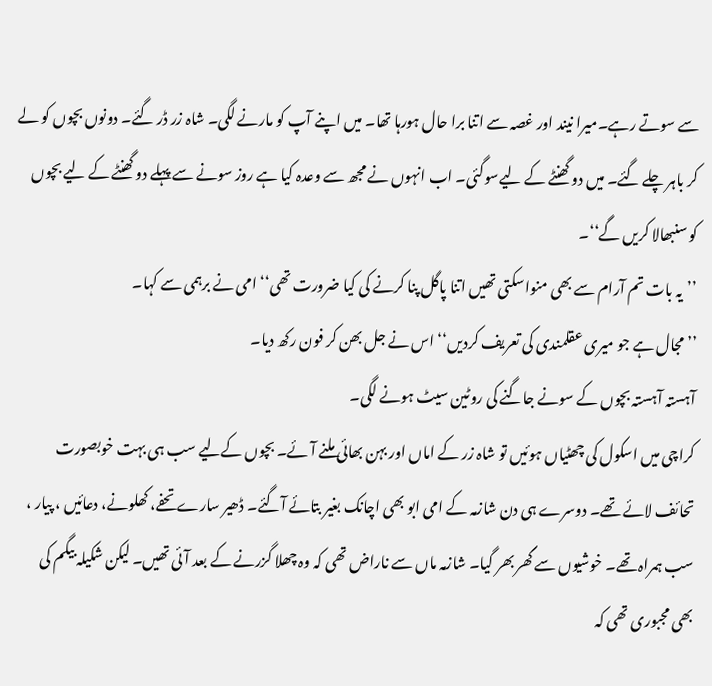سے سوتے رہے۔میرا نیند اور غصہ سے اتنا برا حال ہورہا تھا۔ میں اپنے آپ کو مارنے لگی۔ شاہ زر ڈر گئے۔ دونوں بچوں کو لے کر باہر چلے گئے۔ میں دو گھنٹے کے لیےسوگئی۔ اب انہوں نے مجھ سے وعدہ کیا ہے روز سونے سے پہلے دو گھنٹے کے لیے بچوں کو سنبھالا کریں گے‘‘۔
’’یہ بات تم آرام سے بھی منواسکتی تھیں اتنا پاگل پنا کرنے کی کیا ضرورت تھی‘‘ امی نے برہمی سے کہا۔
’’مجال ہے جو میری عقلمندی کی تعریف کردیں‘‘ اس نے جل بھن کر فون رکھ دیا۔
آہستہ آہستہ بچوں کے سونے جاگنے کی روٹین سیٹ ہونے لگی۔
کراچی میں اسکول کی چھٹیاں ہوئیں تو شاہ زر کے اماں اور بہن بھائی ملنے آئے۔ بچوں کےلیے سب ہی بہت خوبصورت تحائف لائے تھے۔ دوسرے ہی دن شازمہ کے امی ابو بھی اچانک بغیر بتائے آگئے۔ ڈھیر سارے تحفے، کھلونے، دعائیں ، پیار ، سب ہمراہ تھے۔ خوشیوں سے گھر بھر گیا۔ شازمہ ماں سے ناراض تھی کہ وہ چھلا گزرنے کے بعد آئی تھیں۔ لیکن شکیلہ بیگم کی بھی مجبوری تھی کہ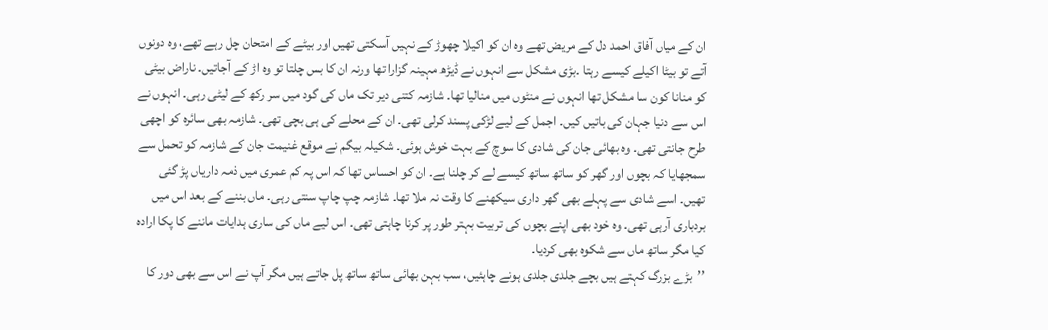ان کے میاں آفاق احمد دل کے مریض تھے وہ ان کو اکیلا چھوڑ کے نہیں آسکتی تھیں اور بیٹے کے امتحان چل رہے تھے، وہ دونوں آتے تو بیٹا اکیلے کیسے رہتا ۔بڑی مشکل سے انہوں نے ڈیڑھ مہینہ گزارا تھا ورنہ ان کا بس چلتا تو وہ اڑ کے آجاتیں۔ ناراض بیٹی کو منانا کون سا مشکل تھا انہوں نے منٹوں میں منالیا تھا۔ شازمہ کتنی دیر تک ماں کی گود میں سر رکھ کے لیٹی رہی۔ انہوں نے اس سے دنیا جہان کی باتیں کیں۔ اجمل کے لیے لڑکی پسند کرلی تھی۔ ان کے محلے کی ہی بچی تھی۔ شازمہ بھی سائرہ کو اچھی طرح جانتی تھی۔ وہ بھائی جان کی شادی کا سوچ کے بہت خوش ہوئی۔ شکیلہ بیگم نے موقع غنیمت جان کے شازمہ کو تحمل سے سمجھایا کہ بچوں اور گھر کو ساتھ ساتھ کیسے لے کر چلنا ہے۔ ان کو احساس تھا کہ اس پہ کم عمری میں ذمہ داریاں پڑ گئی تھیں۔ اسے شادی سے پہلے بھی گھر داری سیکھنے کا وقت نہ ملا تھا۔ شازمہ چپ چاپ سنتی رہی۔ ماں بننے کے بعد اس میں بردباری آرہی تھی۔ وہ خود بھی اپنے بچوں کی تربیت بہتر طور پر کرنا چاہتی تھی۔ اس لیے ماں کی ساری ہدایات ماننے کا پکا ارادہ کیا مگر ساتھ ماں سے شکوہ بھی کردیا۔
’’بڑے بزرگ کہتے ہیں بچے جلدی جلدی ہونے چاہئیں، سب بہن بھائی ساتھ ساتھ پل جاتے ہیں مگر آپ نے اس سے بھی دور کا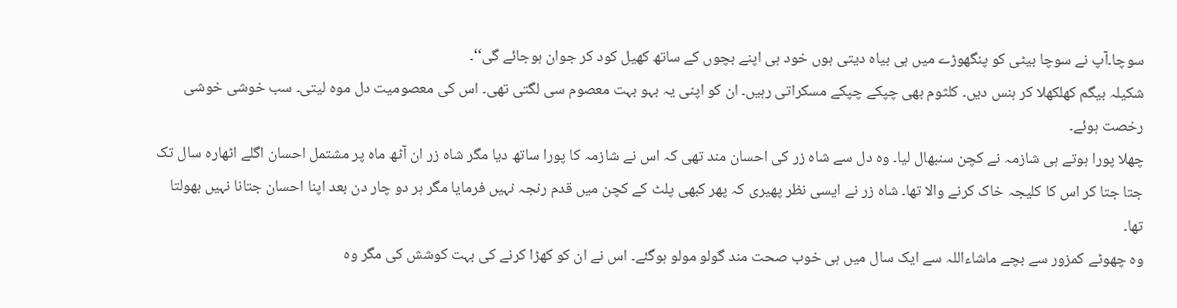سوچا۔آپ نے سوچا بیٹی کو پنگھوڑے میں ہی بیاہ دیتی ہوں خود ہی اپنے بچوں کے ساتھ کھیل کود کر جوان ہوجائے گی‘‘۔
شکیلہ بیگم کھلکھلا کر ہنس دیں۔ کلثوم بھی چپکے چپکے مسکراتی رہیں۔ ان کو اپنی یہ بہو بہت معصوم سی لگتی تھی۔ اس کی معصومیت دل موہ لیتی۔ سب خوشی خوشی رخصت ہوئے۔
چھلا پورا ہوتے ہی شازمہ نے کچن سنبھال لیا۔ وہ دل سے شاہ زر کی احسان مند تھی کہ اس نے شازمہ کا پورا ساتھ دیا مگر شاہ زر ان آٹھ ماہ پر مشتمل احسان اگلے اٹھارہ سال تک جتا جتا کر اس کا کلیجہ خاک کرنے والا تھا۔ شاہ زر نے ایسی نظر پھیری کہ پھر کبھی پلٹ کے کچن میں قدم رنجہ نہیں فرمایا مگر ہر دو چار دن بعد اپنا احسان جتانا نہیں بھولتا تھا۔
وہ چھوٹے کمزور سے بچے ماشاءاللہ سے ایک سال میں ہی خوب صحت مند گولو مولو ہوگئے۔ اس نے ان کو کھڑا کرنے کی بہت کوشش کی مگر وہ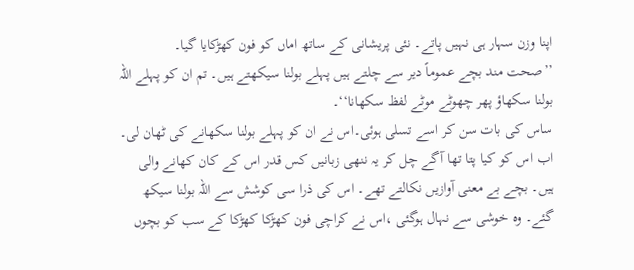اپنا وزن سہار ہی نہیں پاتے۔ نئی پریشانی کے ساتھ اماں کو فون کھڑکایا گیا۔
’’صحت مند بچے عموماً دیر سے چلتے ہیں پہلے بولنا سیکھتے ہیں۔ تم ان کو پہلے اللہ بولنا سکھاؤ پھر چھوٹے موٹے لفظ سکھانا‘‘۔
ساس کی بات سن کر اسے تسلی ہوئی۔اس نے ان کو پہلے بولنا سکھانے کی ٹھان لی۔ اب اس کو کیا پتا تھا آگے چل کر یہ ننھی زبانیں کس قدر اس کے کان کھانے والی ہیں۔ بچے بے معنی آوازیں نکالتے تھے۔ اس کی ذرا سی کوشش سے اللہ بولنا سیکھ گئے۔ وہ خوشی سے نہال ہوگئی ،اس نے کراچی فون کھڑکا کھڑکا کے سب کو بچوں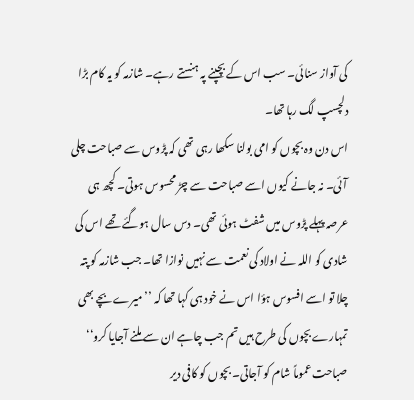کی آواز سنائی۔ سب اس کے بچپنے پہ ہنستے رہے۔ شازمہ کو یہ کام بڑا دلچسپ لگ رہا تھا۔
اس دن وہ بچوں کو امی بولنا سکھا رہی تھی کہ پڑوس سے صباحت چلی آئی۔ نہ جانے کیوں اسے صباحت سے چڑ محسوس ہوتی۔ کچھ ہی عرصہ پہلے پڑوس میں شفٹ ہوئی تھی۔ دس سال ہوگئے تھے اس کی شادی کو اللہ نے اولاد کی نعمت سے نہیں نوازا تھا۔ جب شازمہ کو پتہ چلا تو اسے افسوس ہؤا اس نے خود ہی کہا تھا کہ ’’میرے بچے بھی تمہارے بچوں کی طرح ہیں تم جب چاہے ان سے ملنے آجایا کرو‘‘ صباحت عموماً شام کو آجاتی۔ بچوں کو کافی دیر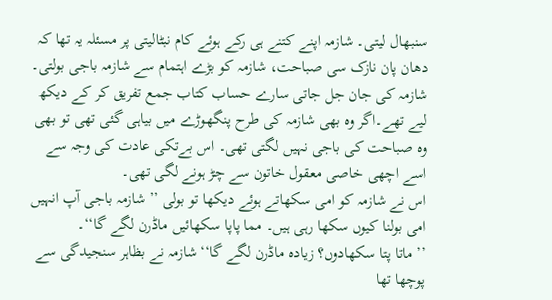سنبھال لیتی۔ شازمہ اپنے کتنے ہی رکے ہوئے کام نبٹالیتی پر مسئلہ یہ تھا کہ دھان پان نازک سی صباحت، شازمہ کو بڑے اہتمام سے شازمہ باجی بولتی۔ شازمہ کی جان جل جاتی سارے حساب کتاب جمع تفریق کر کے دیکھ لیے تھے۔اگر وہ بھی شازمہ کی طرح پنگھوڑے میں بیاہی گئی تھی تو بھی وہ صباحت کی باجی نہیں لگتی تھی۔ اس بےتکی عادت کی وجہ سے اسے اچھی خاصی معقول خاتون سے چڑ ہونے لگی تھی۔
اس نے شازمہ کو امی سکھاتے ہوئے دیکھا تو بولی ’’ شازمہ باجی آپ انہیں امی بولنا کیوں سکھا رہی ہیں۔ مما پاپا سکھائیں ماڈرن لگے گا‘‘۔
’’ماتا پتا سکھادوں؟ زیادہ ماڈرن لگے گا‘‘ شازمہ نے بظاہر سنجیدگی سے پوچھا تھا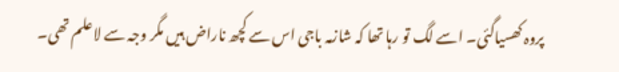پروہ کھسیاگئی۔ اسے لگ تو رہا تھا کہ شازمہ باجی اس سے کچھ ناراض ہیں مگر وجہ سے لاعلم تھی۔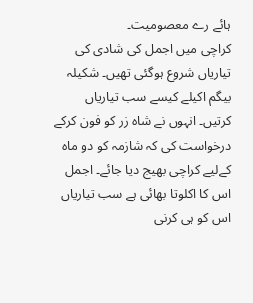ہائے رے معصومیت۔
کراچی میں اجمل کی شادی کی تیاریاں شروع ہوگئی تھیں۔ شکیلہ بیگم اکیلے کیسے سب تیاریاں کرتیں۔ انہوں نے شاہ زر کو فون کرکے درخواست کی کہ شازمہ کو دو ماہ کےلیے کراچی بھیج دیا جائے۔ اجمل اس کا اکلوتا بھائی ہے سب تیاریاں اس کو ہی کرنی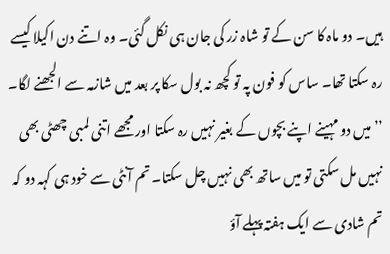ہیں۔ دو ماہ کا سن کے تو شاہ زر کی جان ہی نکل گئی۔ وہ اتنے دن اکیلا کیسے رہ سکتا تھا۔ ساس کو فون پہ تو کچھ نہ بول سکا پر بعد میں شازمہ سے الجھنے لگا۔
’’ میں دو مہینے اپنے بچوں کے بغیر نہیں رہ سکتا اور مجھے اتنی لمبی چھٹی بھی نہیں مل سکتی تو میں ساتھ بھی نہیں چل سکتا۔ تم آنٹی سے خود ہی کہہ دو کہ تم شادی سے ایک ہفتہ پہلے آؤ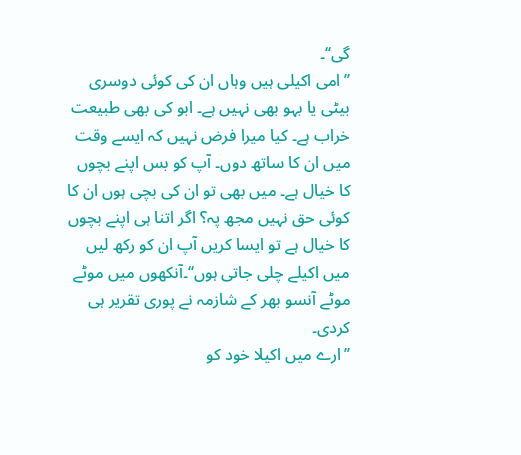گی‘‘۔
’’امی اکیلی ہیں وہاں ان کی کوئی دوسری بیٹی یا بہو بھی نہیں ہے۔ ابو کی بھی طبیعت خراب ہے۔ کیا میرا فرض نہیں کہ ایسے وقت میں ان کا ساتھ دوں۔ آپ کو بس اپنے بچوں کا خیال ہے۔ میں بھی تو ان کی بچی ہوں ان کا کوئی حق نہیں مجھ پہ؟ اگر اتنا ہی اپنے بچوں کا خیال ہے تو ایسا کریں آپ ان کو رکھ لیں میں اکیلے چلی جاتی ہوں‘‘۔آنکھوں میں موٹے موٹے آنسو بھر کے شازمہ نے پوری تقریر ہی کردی۔
’’ارے میں اکیلا خود کو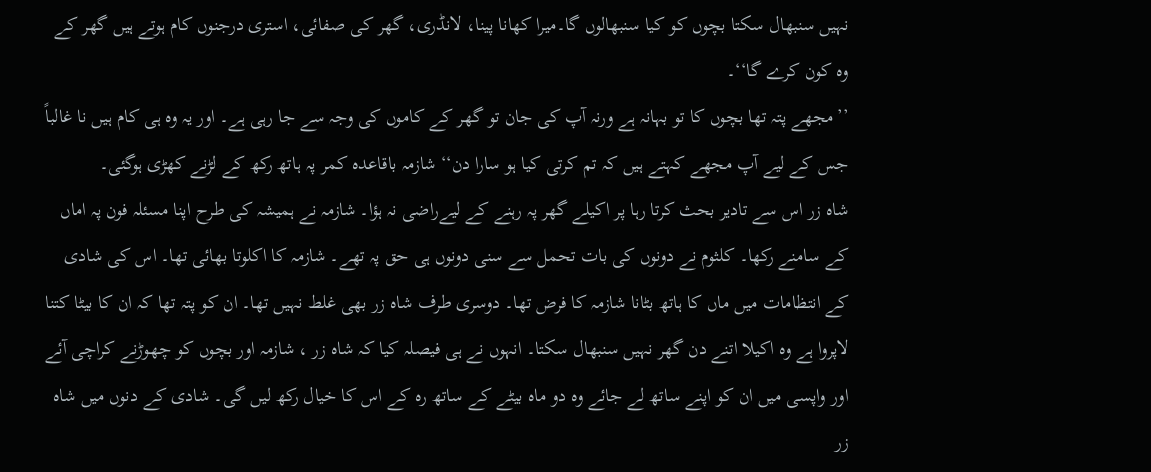نہیں سنبھال سکتا بچوں کو کیا سنبھالوں گا۔میرا کھانا پینا، لانڈری، گھر کی صفائی، استری درجنوں کام ہوتے ہیں گھر کے وہ کون کرے گا‘‘۔
’’مجھے پتہ تھا بچوں کا تو بہانہ ہے ورنہ آپ کی جان تو گھر کے کاموں کی وجہ سے جا رہی ہے۔ اور یہ وہ ہی کام ہیں نا غالباً جس کے لیے آپ مجھے کہتے ہیں کہ تم کرتی کیا ہو سارا دن‘‘ شازمہ باقاعدہ کمر پہ ہاتھ رکھ کے لڑنے کھڑی ہوگئی۔
شاہ زر اس سے تادیر بحث کرتا رہا پر اکیلے گھر پہ رہنے کے لیےراضی نہ ہؤا۔ شازمہ نے ہمیشہ کی طرح اپنا مسئلہ فون پہ اماں کے سامنے رکھا۔ کلثوم نے دونوں کی بات تحمل سے سنی دونوں ہی حق پہ تھے۔ شازمہ کا اکلوتا بھائی تھا۔ اس کی شادی کے انتظامات میں ماں کا ہاتھ بٹانا شازمہ کا فرض تھا۔ دوسری طرف شاہ زر بھی غلط نہیں تھا۔ ان کو پتہ تھا کہ ان کا بیٹا کتنا لاپروا ہے وہ اکیلا اتنے دن گھر نہیں سنبھال سکتا۔ انہوں نے ہی فیصلہ کیا کہ شاہ زر ، شازمہ اور بچوں کو چھوڑنے کراچی آئے اور واپسی میں ان کو اپنے ساتھ لے جائے وہ دو ماہ بیٹے کے ساتھ رہ کے اس کا خیال رکھ لیں گی۔ شادی کے دنوں میں شاہ زر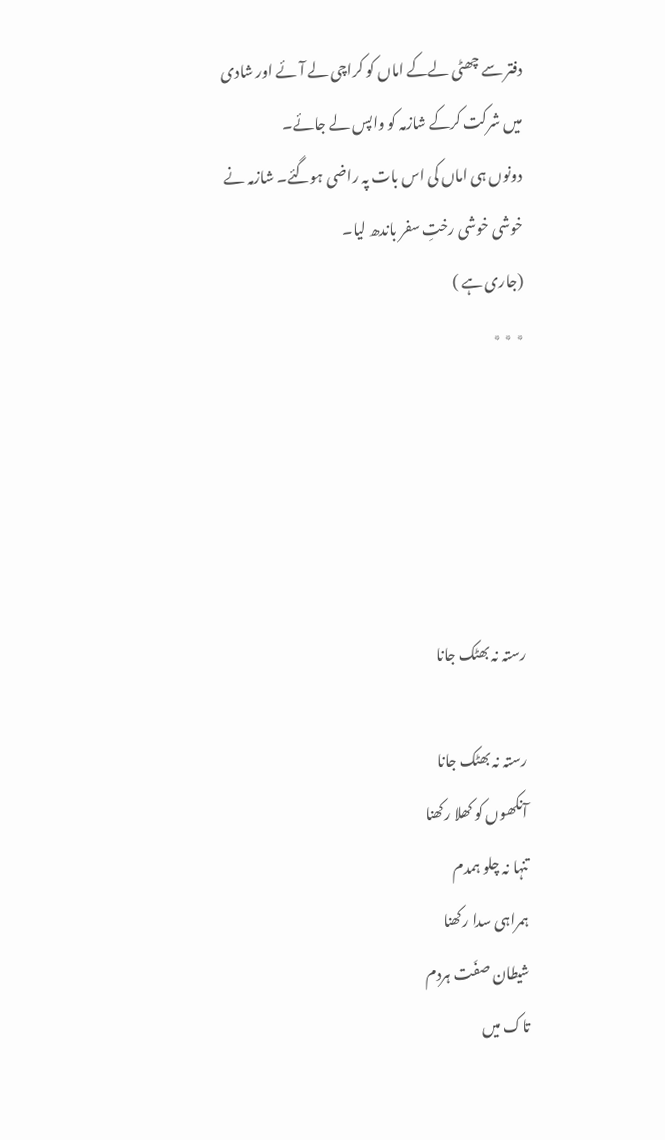دفتر سے چھٹی لےکے اماں کو کراچی لے آئے اور شادی میں شرکت کرکے شازمہ کو واپس لے جائے۔
دونوں ہی اماں کی اس بات پہ راضی ہوگئے۔ شازمہ نے خوشی خوشی رختِ سفر باندھ لیا۔
(جاری ہے )
٭ ٭ ٭





رستہ نہ بھٹک جانا

رستہ نہ بھٹک جانا
آنکھوں کو کھلا رکھنا
تنہا نہ چلو ہمدم
ہمراہی سدا رکھنا
شیطان صفَت ہردم
تاک میں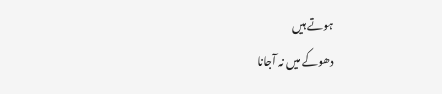ہوتے ہیں
دھوکے میں نہ آجانا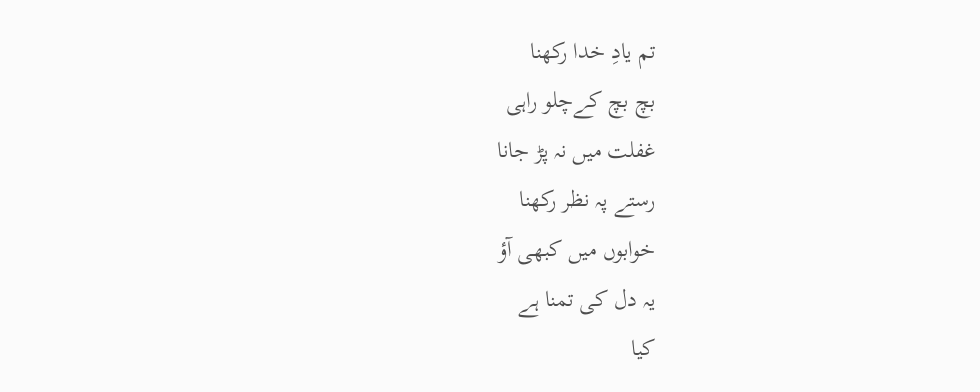تم یادِ خدا رکھنا
بچ بچ کےچلو راہی
غفلت میں نہ پڑ جانا
رستے پہ نظر رکھنا
خوابوں میں کبھی آؤ
یہ دل کی تمنا ہے
کیا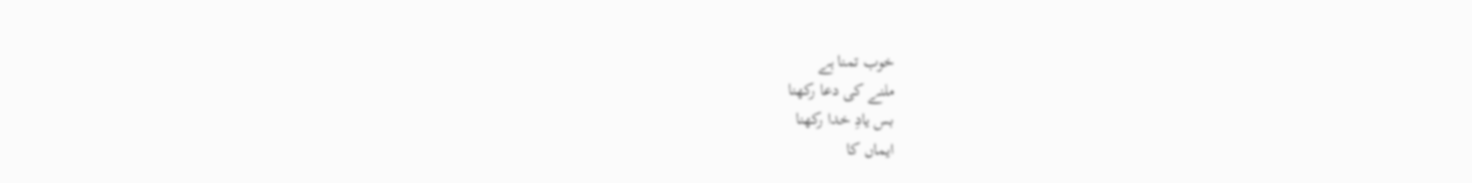خوب تمنا ہے
ملنے کی دعا رکھنا
بس یادِ خدا رکھنا
ایماں کا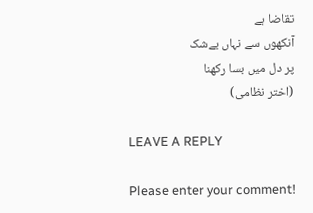تقاضا ہے
آنکھوں سے نہاں بےشک
پر دل میں بسا رکھنا
(اختر نظامی)

LEAVE A REPLY

Please enter your comment!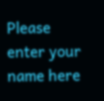Please enter your name here